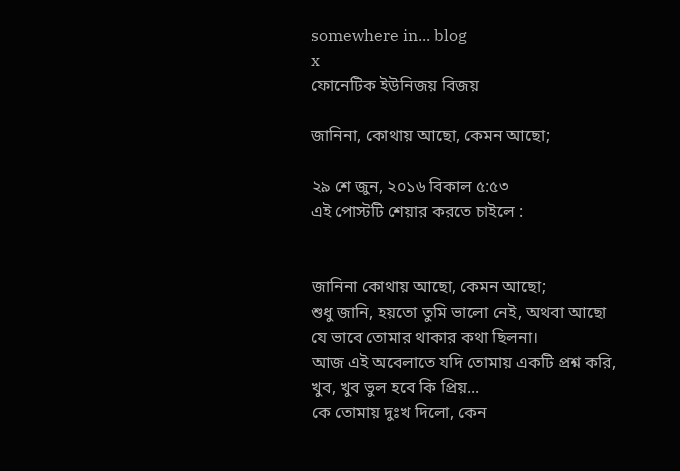somewhere in... blog
x
ফোনেটিক ইউনিজয় বিজয়

জানিনা, কোথায় আছো, কেমন আছো;

২৯ শে জুন, ২০১৬ বিকাল ৫:৫৩
এই পোস্টটি শেয়ার করতে চাইলে :


জানিনা কোথায় আছো, কেমন আছো;
শুধু জানি, হয়তো তুমি ভালো নেই, অথবা আছো
যে ভাবে তোমার থাকার কথা ছিলনা।
আজ এই অবেলাতে যদি তোমায় একটি প্রশ্ন করি,
খুব, খুব ভুল হবে কি প্রিয়...
কে তোমায় দুঃখ দিলো, কেন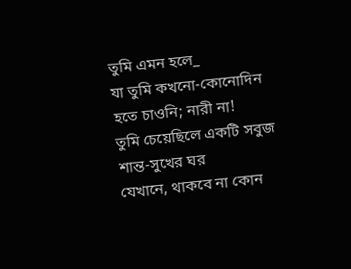তুমি এমন হলে_
যা তুমি কখনো-কোনোদিন হতে চাওনি; নারী না!
তুমি চেয়েছিলে একটি সবুজ শান্ত-সুখের ঘর
যেখানে, থাকবে না কোন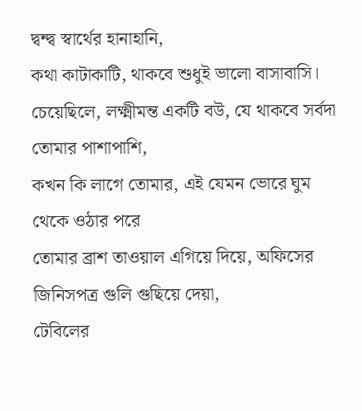দ্বন্দ্ব স্বার্থের হানাহানি,
কথা কাটাকাটি, থাকবে শুধুই ভালো বাসাবাসি।
চেয়েছিলে, লক্ষ্মীমন্ত একটি বউ, যে থাকবে সর্বদা তোমার পাশাপাশি,
কখন কি লাগে তোমার, এই যেমন ভোরে ঘুম থেকে ওঠার পরে
তোমার ব্রাশ তাওয়াল এগিয়ে দিয়ে, অফিসের জিনিসপত্র গুলি গুছিয়ে দেয়া,
টেবিলের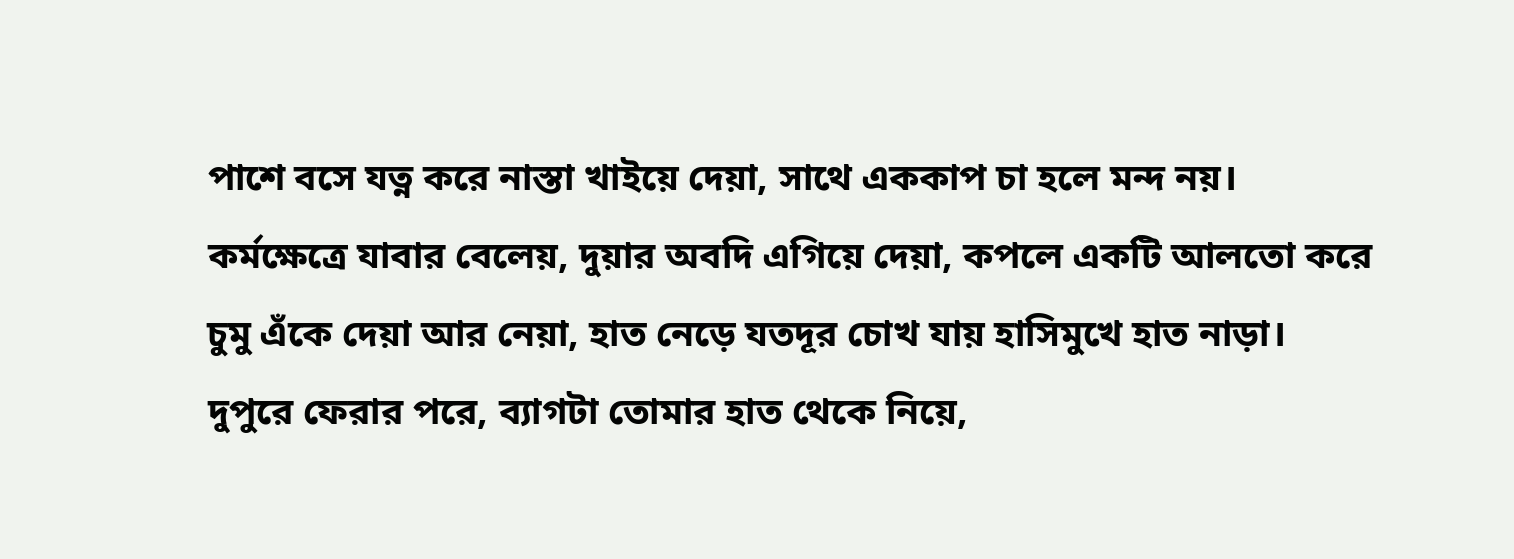পাশে বসে যত্ন করে নাস্তা খাইয়ে দেয়া, সাথে এককাপ চা হলে মন্দ নয়।
কর্মক্ষেত্রে যাবার বেলেয়, দুয়ার অবদি এগিয়ে দেয়া, কপলে একটি আলতো করে
চুমু এঁকে দেয়া আর নেয়া, হাত নেড়ে যতদূর চোখ যায় হাসিমুখে হাত নাড়া।
দুপুরে ফেরার পরে, ব্যাগটা তোমার হাত থেকে নিয়ে,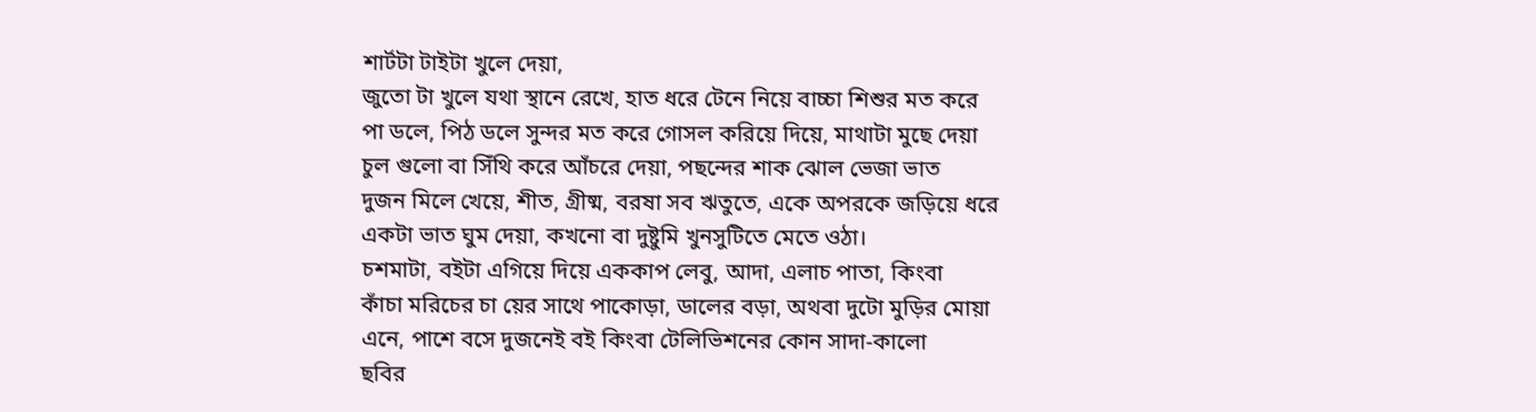শার্টটা টাইটা খুলে দেয়া,
জুতো টা খুলে যথা স্থানে রেখে, হাত ধরে টেনে নিয়ে বাচ্চা শিশুর মত করে
পা ডলে, পিঠ ডলে সুন্দর মত করে গোসল করিয়ে দিয়ে, মাথাটা মুছে দেয়া
চুল গুলো বা সিঁথি করে আঁচরে দেয়া, পছন্দের শাক ঝোল ভেজা ভাত
দুজন মিলে খেয়ে, শীত, গ্রীষ্ম, বরষা সব ঋতুতে, একে অপরকে জড়িয়ে ধরে
একটা ভাত ঘুম দেয়া, কখনো বা দুষ্টুমি খুনসুটিতে মেতে ওঠা।
চশমাটা, বইটা এগিয়ে দিয়ে এককাপ লেবু, আদা, এলাচ পাতা, কিংবা
কাঁচা মরিচের চা য়ের সাথে পাকোড়া, ডালের বড়া, অথবা দুটো মুড়ির মোয়া
এনে, পাশে বসে দুজনেই বই কিংবা টেলিভিশনের কোন সাদা-কালো
ছবির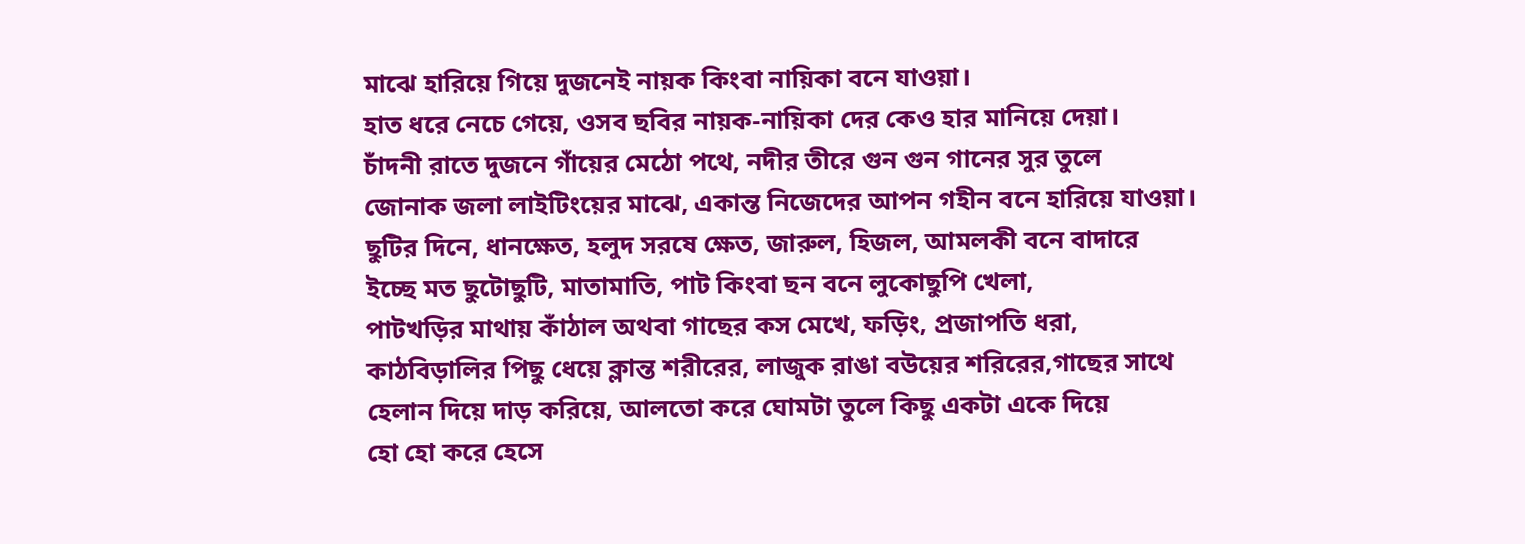মাঝে হারিয়ে গিয়ে দুজনেই নায়ক কিংবা নায়িকা বনে যাওয়া।
হাত ধরে নেচে গেয়ে, ওসব ছবির নায়ক-নায়িকা দের কেও হার মানিয়ে দেয়া।
চাঁদনী রাতে দুজনে গাঁয়ের মেঠো পথে, নদীর তীরে গুন গুন গানের সুর তুলে
জোনাক জলা লাইটিংয়ের মাঝে, একান্ত নিজেদের আপন গহীন বনে হারিয়ে যাওয়া।
ছুটির দিনে, ধানক্ষেত, হলুদ সরষে ক্ষেত, জারুল, হিজল, আমলকী বনে বাদারে
ইচ্ছে মত ছুটোছুটি, মাতামাতি, পাট কিংবা ছন বনে লুকোছুপি খেলা,
পাটখড়ির মাথায় কাঁঠাল অথবা গাছের কস মেখে, ফড়িং, প্রজাপতি ধরা,
কাঠবিড়ালির পিছু ধেয়ে ক্লান্ত শরীরের, লাজুক রাঙা বউয়ের শরিরের,গাছের সাথে
হেলান দিয়ে দাড় করিয়ে, আলতো করে ঘোমটা তুলে কিছু একটা একে দিয়ে
হো হো করে হেসে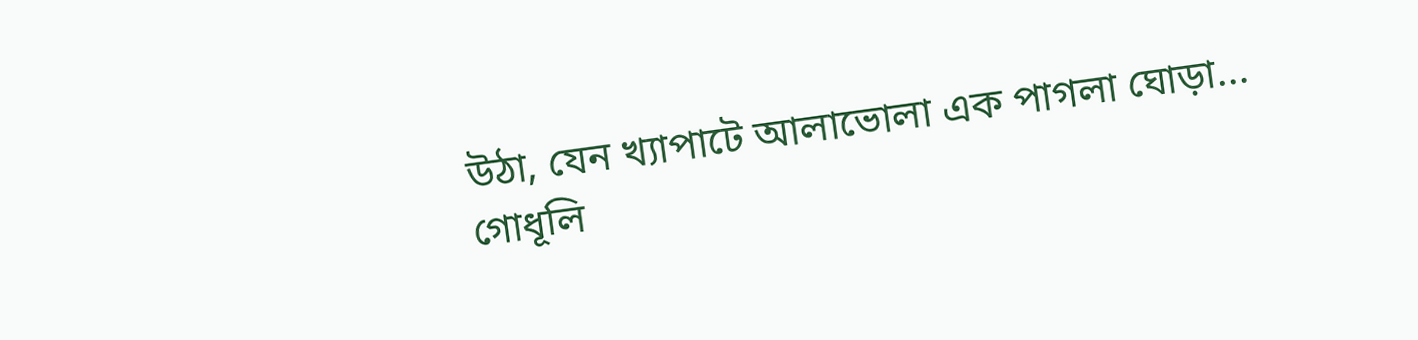উঠা, যেন খ্যাপাটে আলাভোলা এক পাগলা ঘোড়া...
গোধূলি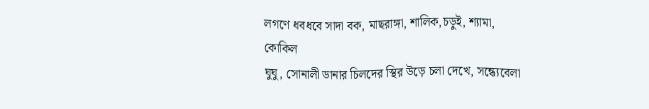লগণে ধবধবে সাদা বক, মাছরাঙ্গা, শালিক,চড়ুই, শ্যামা, কোকিল
ঘুঘু, সোনালী ডানার চিলদের স্থির উড়ে চলা দেখে, সন্ধ্যেবেলা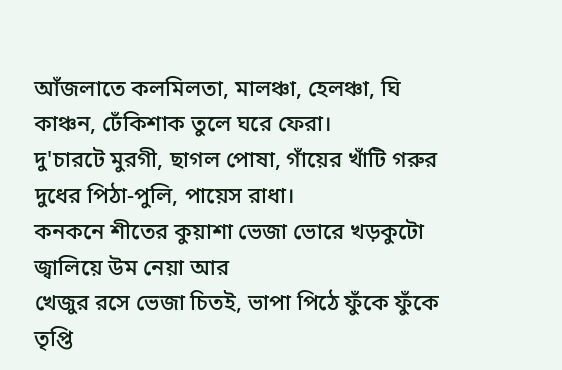আঁজলাতে কলমিলতা, মালঞ্চা, হেলঞ্চা, ঘি কাঞ্চন, ঢেঁকিশাক তুলে ঘরে ফেরা।
দু'চারটে মুরগী, ছাগল পোষা, গাঁয়ের খাঁটি গরুর দুধের পিঠা-পুলি, পায়েস রাধা।
কনকনে শীতের কুয়াশা ভেজা ভোরে খড়কুটো জ্বালিয়ে উম নেয়া আর
খেজুর রসে ভেজা চিতই, ভাপা পিঠে ফুঁকে ফুঁকে তৃপ্তি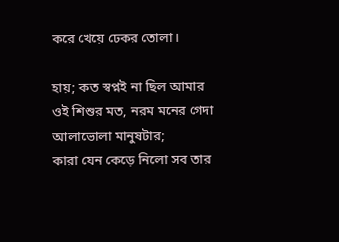করে খেয়ে ঢেকর তোলা।

হায়; কত স্বপ্নই না ছিল আমার ওই শিশুর মত, নরম মনের গেদা আলাভোলা মানুষটার;
কারা যেন কেড়ে নিলো সব তার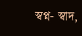স্বপ্ন- স্বাদ,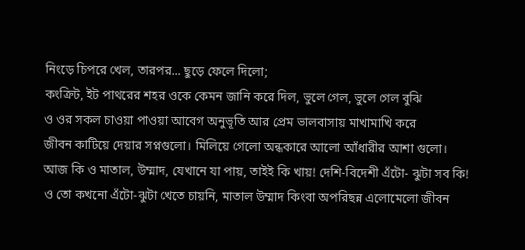নিংড়ে চিপরে খেল, তারপর... ছুড়ে ফেলে দিলো;
কংক্রিট, ইট পাথরের শহর ওকে কেমন জানি করে দিল, ভুলে গেল, ভুলে গেল বুঝি
ও ওর সকল চাওয়া পাওয়া আবেগ অনুভূতি আর প্রেম ভালবাসায় মাখামাখি করে
জীবন কাটিয়ে দেয়ার সপ্নগুলো। মিলিয়ে গেলো অন্ধকারে আলো আঁধারীর আশা গুলো।
আজ কি ও মাতাল, উম্মাদ, যেখানে যা পায়, তাইই কি খায়! দেশি-বিদেশী এঁটো- ঝুটা সব কি!
ও তো কখনো এঁটো-ঝুটা খেতে চায়নি, মাতাল উম্মাদ কিংবা অপরিছন্ন এলোমেলো জীবন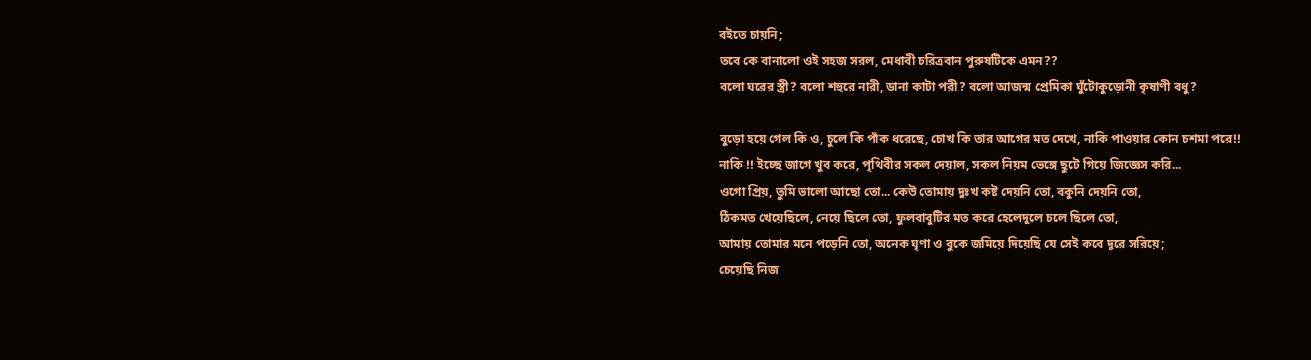বইতে চায়নি;
তবে কে বানালো ওই সহজ সরল, মেধাবী চরিত্রবান পুরুষটিকে এমন??
বলো ঘরের স্ত্রী? বলো শহুরে নারী, ডানা কাটা পরী? বলো আজন্ম প্রেমিকা ঘুঁটোকুড়োনী কৃষাণী বধু?

বুড়ো হয়ে গেল কি ও, চুলে কি পাঁক ধরেছে, চোখ কি তার আগের মত দেখে, নাকি পাওয়ার কোন চশমা পরে!!
নাকি !! ইচ্ছে জাগে খুব করে, পৃথিবীর সকল দেয়াল, সকল নিয়ম ভেঙ্গে ছুটে গিয়ে জিজ্ঞেস করি...
ওগো প্রিয়, তুমি ভালো আছো তো... কেউ তোমায় দুঃখ কষ্ট দেয়নি তো, বকুনি দেয়নি তো,
ঠিকমত খেয়েছিলে, নেয়ে ছিলে তো, ফুলবাবুটির মত করে হেলেদুলে চলে ছিলে তো,
আমায় তোমার মনে পড়েনি তো, অনেক ঘৃণা ও বুকে জমিয়ে দিয়েছি যে সেই কবে দূরে সরিয়ে;
চেয়েছি নিজ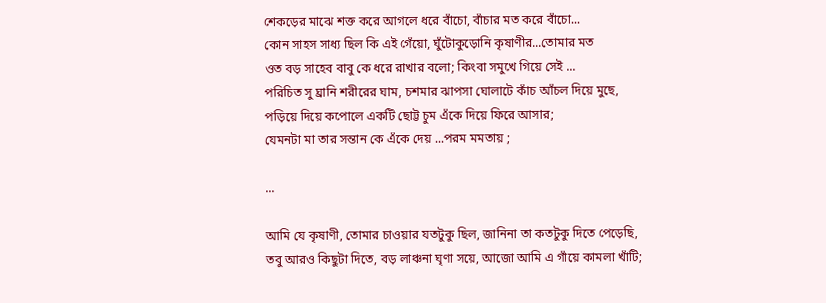শেকড়ের মাঝে শক্ত করে আগলে ধরে বাঁচো, বাঁচার মত করে বাঁচো...
কোন সাহস সাধ্য ছিল কি এই গেঁয়ো, ঘুঁটোকুড়োনি কৃষাণীর...তোমার মত
ওত বড় সাহেব বাবু কে ধরে রাখার বলো; কিংবা সমুখে গিয়ে সেই ...
পরিচিত সু ঘ্রানি শরীরের ঘাম, চশমার ঝাপসা ঘোলাটে কাঁচ আঁচল দিয়ে মুছে,
পড়িয়ে দিয়ে কপোলে একটি ছোট্ট চুম এঁকে দিয়ে ফিরে আসার;
যেমনটা মা তার সন্তান কে এঁকে দেয় ...পরম মমতায় ;

...

আমি যে কৃষাণী, তোমার চাওয়ার যতটুকু ছিল, জানিনা তা কতটুকু দিতে পেড়েছি,
তবু আরও কিছুটা দিতে, বড় লাঞ্চনা ঘৃণা সয়ে, আজো আমি এ গাঁয়ে কামলা খাঁটি;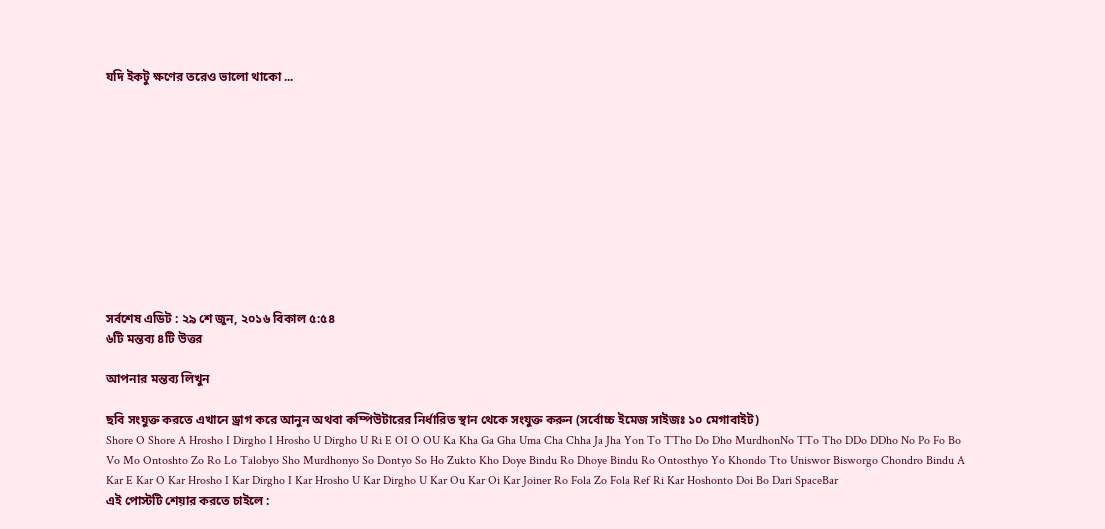যদি ইকটু ক্ষণের তরেও ভালো থাকো ...











সর্বশেষ এডিট : ২৯ শে জুন, ২০১৬ বিকাল ৫:৫৪
৬টি মন্তব্য ৪টি উত্তর

আপনার মন্তব্য লিখুন

ছবি সংযুক্ত করতে এখানে ড্রাগ করে আনুন অথবা কম্পিউটারের নির্ধারিত স্থান থেকে সংযুক্ত করুন (সর্বোচ্চ ইমেজ সাইজঃ ১০ মেগাবাইট)
Shore O Shore A Hrosho I Dirgho I Hrosho U Dirgho U Ri E OI O OU Ka Kha Ga Gha Uma Cha Chha Ja Jha Yon To TTho Do Dho MurdhonNo TTo Tho DDo DDho No Po Fo Bo Vo Mo Ontoshto Zo Ro Lo Talobyo Sho Murdhonyo So Dontyo So Ho Zukto Kho Doye Bindu Ro Dhoye Bindu Ro Ontosthyo Yo Khondo Tto Uniswor Bisworgo Chondro Bindu A Kar E Kar O Kar Hrosho I Kar Dirgho I Kar Hrosho U Kar Dirgho U Kar Ou Kar Oi Kar Joiner Ro Fola Zo Fola Ref Ri Kar Hoshonto Doi Bo Dari SpaceBar
এই পোস্টটি শেয়ার করতে চাইলে :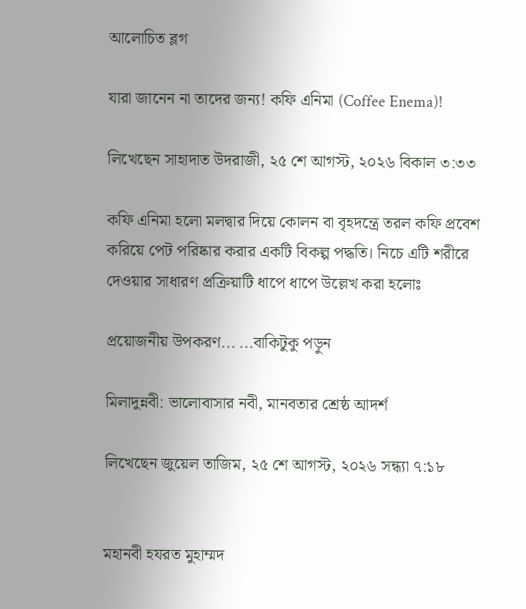আলোচিত ব্লগ

যারা জানেন না তাদের জন্য! কফি এনিমা (Coffee Enema)!

লিখেছেন সাহাদাত উদরাজী, ২৫ শে আগস্ট, ২০২৬ বিকাল ৩:৩৩

কফি এনিমা হলো মলদ্বার দিয়ে কোলন বা বৃহদন্ত্রে তরল কফি প্রবেশ করিয়ে পেট পরিষ্কার করার একটি বিকল্প পদ্ধতি। নিচে এটি শরীরে দেওয়ার সাধারণ প্রক্রিয়াটি ধাপে ধাপে উল্লেখ করা হলোঃ

প্রয়োজনীয় উপকরণ... ...বাকিটুকু পড়ুন

মিলাদুন্নবী: ভালোবাসার নবী, মানবতার শ্রেষ্ঠ আদর্শ

লিখেছেন জুয়েল তাজিম, ২৫ শে আগস্ট, ২০২৬ সন্ধ্যা ৭:১৮


মহানবী হযরত মুহাম্মদ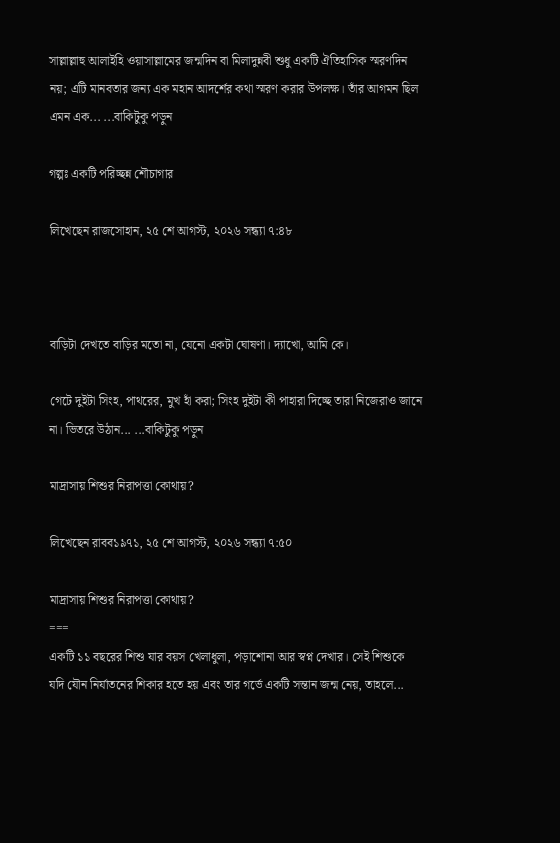সাল্লাল্লাহু আলাইহি ওয়াসাল্লামের জন্মদিন বা মিলাদুন্নবী শুধু একটি ঐতিহাসিক স্মরণদিন নয়; এটি মানবতার জন্য এক মহান আদর্শের কথা স্মরণ করার উপলক্ষ। তাঁর আগমন ছিল এমন এক... ...বাকিটুকু পড়ুন

গল্পঃ একটি পরিচ্ছন্ন শৌচাগার

লিখেছেন রাজসোহান, ২৫ শে আগস্ট, ২০২৬ সন্ধ্যা ৭:৪৮



বাড়িটা দেখতে বাড়ির মতো না, যেনো একটা ঘোষণা। দ্যাখো, আমি কে।

গেটে দুইটা সিংহ, পাথরের, মুখ হাঁ করা; সিংহ দুইটা কী পাহারা দিচ্ছে তারা নিজেরাও জানে না। ভিতরে উঠান... ...বাকিটুকু পড়ুন

মাদ্রাসায় শিশুর নিরাপত্তা কোথায়?

লিখেছেন রাবব১৯৭১, ২৫ শে আগস্ট, ২০২৬ সন্ধ্যা ৭:৫০

মাদ্রাসায় শিশুর নিরাপত্তা কোথায়?
===
একটি ১১ বছরের শিশু যার বয়স খেলাধুলা, পড়াশোনা আর স্বপ্ন দেখার। সেই শিশুকে যদি যৌন নির্যাতনের শিকার হতে হয় এবং তার গর্ভে একটি সন্তান জন্ম নেয়, তাহলে...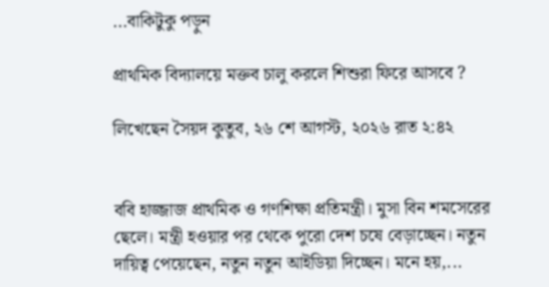...বাকিটুকু পড়ুন

প্রাথমিক বিদ্যালয়ে মক্তব চালু করলে শিশুরা ফিরে আসবে ?

লিখেছেন সৈয়দ কুতুব, ২৬ শে আগস্ট, ২০২৬ রাত ২:৪২


ববি হাজ্জাজ প্রাথমিক ও গণশিক্ষা প্রতিমন্ত্রী। মুসা বিন শমসেরের ছেলে। মন্ত্রী হওয়ার পর থেকে পুরো দেশ চষে বেড়াচ্ছেন। নতুন দায়িত্ব পেয়েছেন, নতুন নতুন আইডিয়া দিচ্ছেন। মনে হয়,...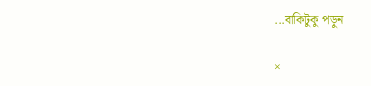...বাকিটুকু পড়ুন

×